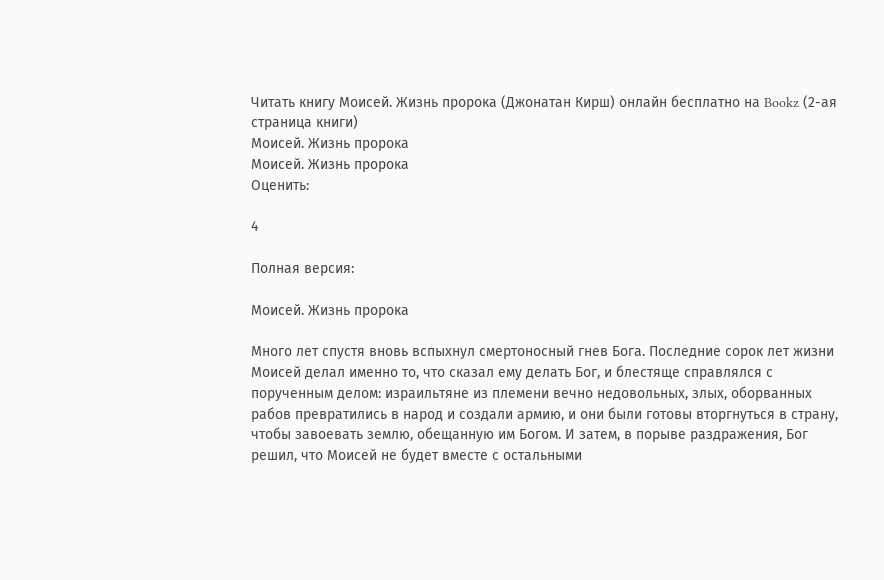Читать книгу Моисей. Жизнь пророка (Джонатан Кирш) онлайн бесплатно на Bookz (2-ая страница книги)
Моисей. Жизнь пророка
Моисей. Жизнь пророка
Оценить:

4

Полная версия:

Моисей. Жизнь пророка

Много лет спустя вновь вспыхнул смертоносный гнев Бога. Последние сорок лет жизни Моисей делал именно то, что сказал ему делать Бог, и блестяще справлялся с порученным делом: израильтяне из племени вечно недовольных, злых, оборванных рабов превратились в народ и создали армию, и они были готовы вторгнуться в страну, чтобы завоевать землю, обещанную им Богом. И затем, в порыве раздражения, Бог решил, что Моисей не будет вместе с остальными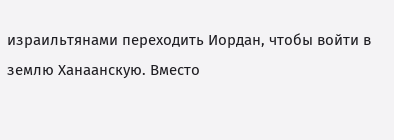израильтянами переходить Иордан, чтобы войти в землю Ханаанскую. Вместо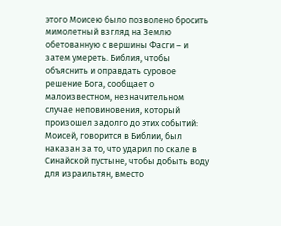этого Моисею было позволено бросить мимолетный взгляд на Землю обетованную с вершины Фасги – и затем умереть. Библия, чтобы объяснить и оправдать суровое решение Бога, сообщает о малоизвестном, незначительном случае неповиновения, который произошел задолго до этих событий: Моисей, говорится в Библии, был наказан за то, что ударил по скале в Синайской пустыне, чтобы добыть воду для израильтян, вместо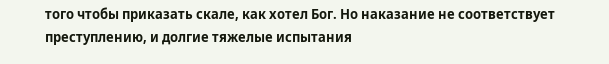того чтобы приказать скале, как хотел Бог. Но наказание не соответствует преступлению, и долгие тяжелые испытания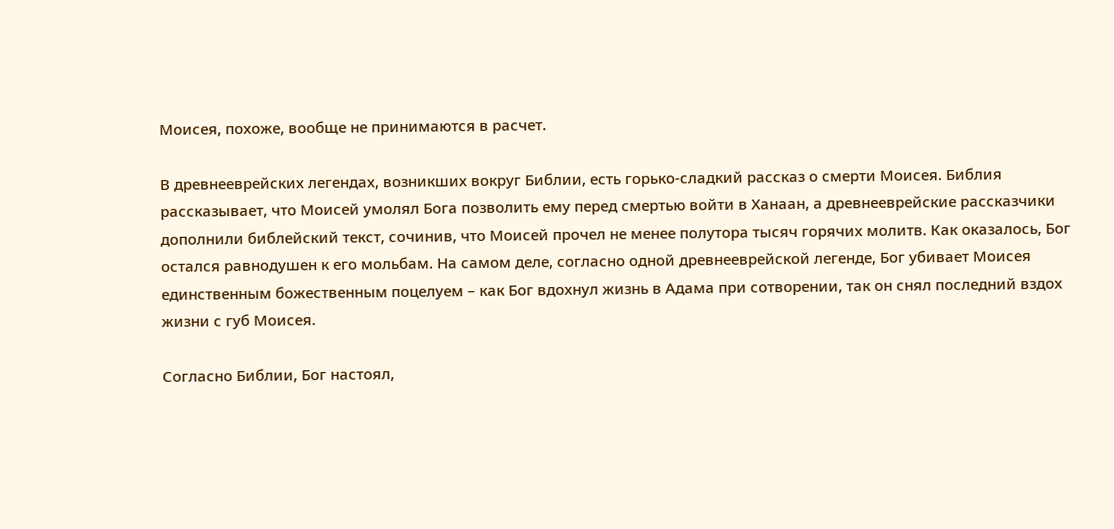Моисея, похоже, вообще не принимаются в расчет.

В древнееврейских легендах, возникших вокруг Библии, есть горько-сладкий рассказ о смерти Моисея. Библия рассказывает, что Моисей умолял Бога позволить ему перед смертью войти в Ханаан, а древнееврейские рассказчики дополнили библейский текст, сочинив, что Моисей прочел не менее полутора тысяч горячих молитв. Как оказалось, Бог остался равнодушен к его мольбам. На самом деле, согласно одной древнееврейской легенде, Бог убивает Моисея единственным божественным поцелуем – как Бог вдохнул жизнь в Адама при сотворении, так он снял последний вздох жизни с губ Моисея.

Согласно Библии, Бог настоял,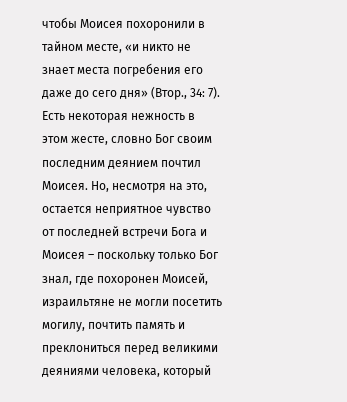чтобы Моисея похоронили в тайном месте, «и никто не знает места погребения его даже до сего дня» (Втор., 34: 7). Есть некоторая нежность в этом жесте, словно Бог своим последним деянием почтил Моисея. Но, несмотря на это, остается неприятное чувство от последней встречи Бога и Моисея – поскольку только Бог знал, где похоронен Моисей, израильтяне не могли посетить могилу, почтить память и преклониться перед великими деяниями человека, который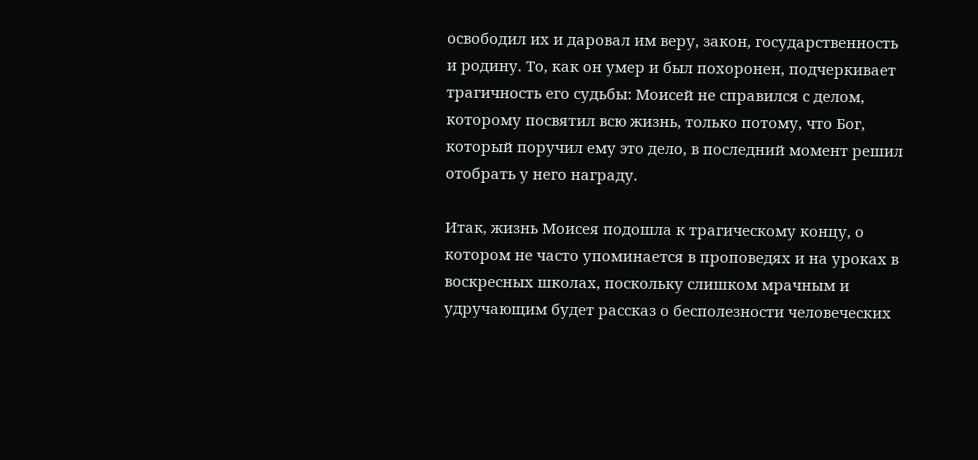освободил их и даровал им веру, закон, государственность и родину. То, как он умер и был похоронен, подчеркивает трагичность его судьбы: Моисей не справился с делом, которому посвятил всю жизнь, только потому, что Бог, который поручил ему это дело, в последний момент решил отобрать у него награду.

Итак, жизнь Моисея подошла к трагическому концу, о котором не часто упоминается в проповедях и на уроках в воскресных школах, поскольку слишком мрачным и удручающим будет рассказ о бесполезности человеческих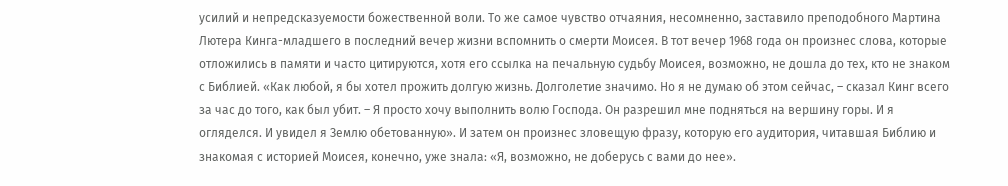усилий и непредсказуемости божественной воли. То же самое чувство отчаяния, несомненно, заставило преподобного Мартина Лютера Кинга-младшего в последний вечер жизни вспомнить о смерти Моисея. В тот вечер 1968 года он произнес слова, которые отложились в памяти и часто цитируются, хотя его ссылка на печальную судьбу Моисея, возможно, не дошла до тех, кто не знаком с Библией. «Как любой, я бы хотел прожить долгую жизнь. Долголетие значимо. Но я не думаю об этом сейчас, – сказал Кинг всего за час до того, как был убит. – Я просто хочу выполнить волю Господа. Он разрешил мне подняться на вершину горы. И я огляделся. И увидел я Землю обетованную». И затем он произнес зловещую фразу, которую его аудитория, читавшая Библию и знакомая с историей Моисея, конечно, уже знала: «Я, возможно, не доберусь с вами до нее».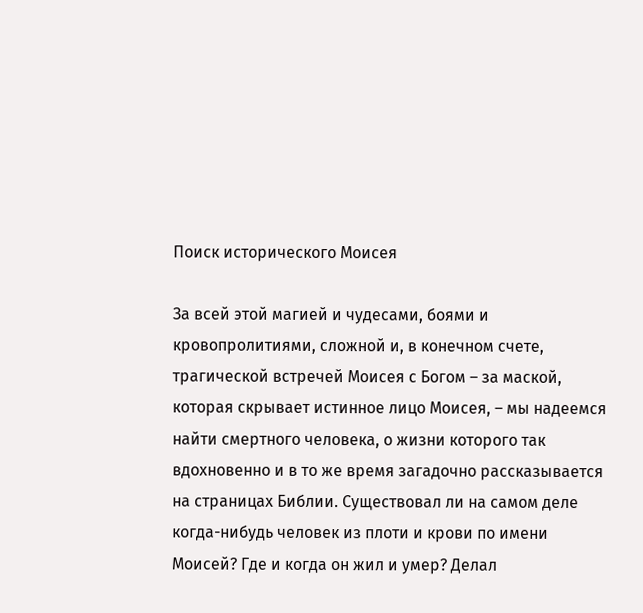Поиск исторического Моисея

За всей этой магией и чудесами, боями и кровопролитиями, сложной и, в конечном счете, трагической встречей Моисея с Богом – за маской, которая скрывает истинное лицо Моисея, – мы надеемся найти смертного человека, о жизни которого так вдохновенно и в то же время загадочно рассказывается на страницах Библии. Существовал ли на самом деле когда-нибудь человек из плоти и крови по имени Моисей? Где и когда он жил и умер? Делал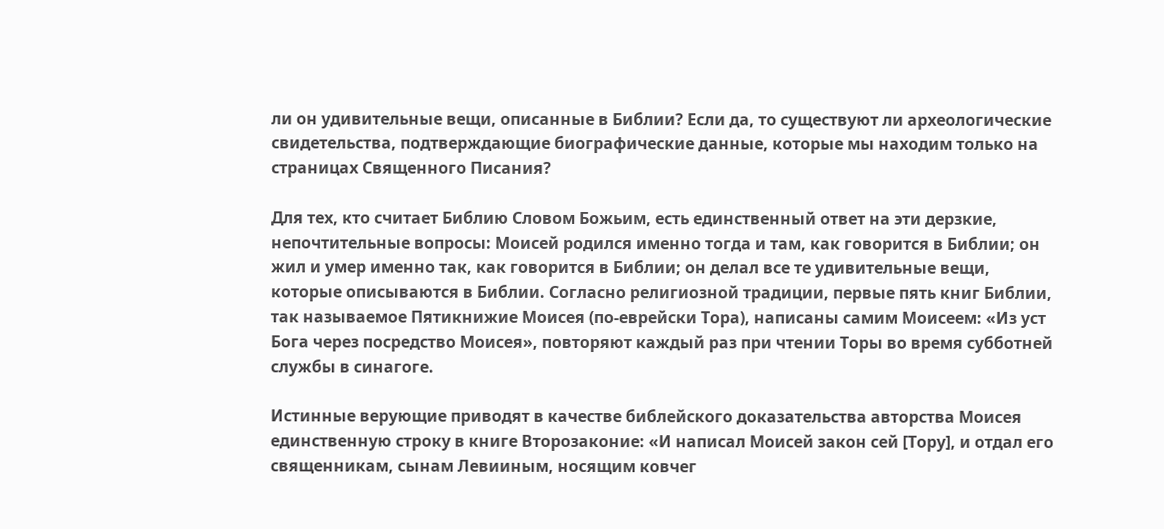ли он удивительные вещи, описанные в Библии? Если да, то существуют ли археологические свидетельства, подтверждающие биографические данные, которые мы находим только на страницах Священного Писания?

Для тех, кто считает Библию Словом Божьим, есть единственный ответ на эти дерзкие, непочтительные вопросы: Моисей родился именно тогда и там, как говорится в Библии; он жил и умер именно так, как говорится в Библии; он делал все те удивительные вещи, которые описываются в Библии. Согласно религиозной традиции, первые пять книг Библии, так называемое Пятикнижие Моисея (по-еврейски Тора), написаны самим Моисеем: «Из уст Бога через посредство Моисея», повторяют каждый раз при чтении Торы во время субботней службы в синагоге.

Истинные верующие приводят в качестве библейского доказательства авторства Моисея единственную строку в книге Второзаконие: «И написал Моисей закон сей [Тору], и отдал его священникам, сынам Левииным, носящим ковчег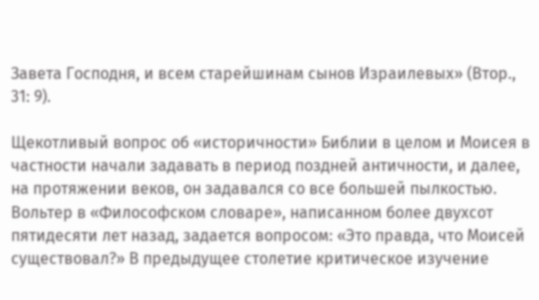Завета Господня, и всем старейшинам сынов Израилевых» (Втор., 31: 9).

Щекотливый вопрос об «историчности» Библии в целом и Моисея в частности начали задавать в период поздней античности, и далее, на протяжении веков, он задавался со все большей пылкостью. Вольтер в «Философском словаре», написанном более двухсот пятидесяти лет назад, задается вопросом: «Это правда, что Моисей существовал?» В предыдущее столетие критическое изучение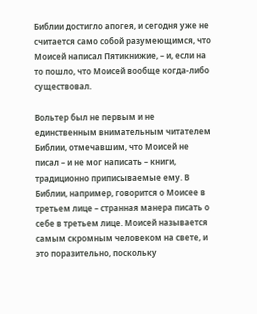Библии достигло апогея, и сегодня уже не считается само собой разумеющимся, что Моисей написал Пятикнижие, – и, если на то пошло, что Моисей вообще когда-либо существовал.

Вольтер был не первым и не единственным внимательным читателем Библии, отмечавшим, что Моисей не писал – и не мог написать – книги, традиционно приписываемые ему. В Библии, например, говорится о Моисее в третьем лице – странная манера писать о себе в третьем лице. Моисей называется самым скромным человеком на свете, и это поразительно, поскольку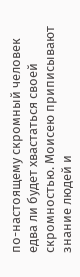по-настоящему скромный человек едва ли будет хвастаться своей скромностью. Моисею приписывают знание людей и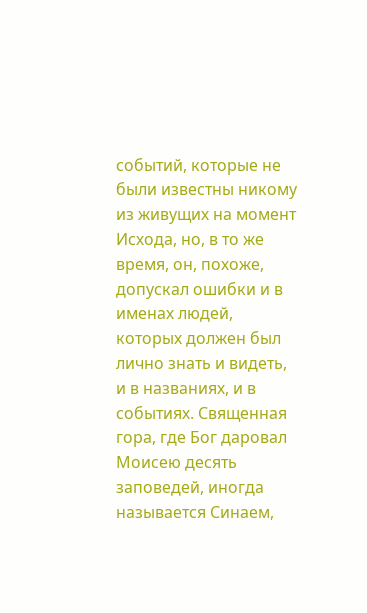событий, которые не были известны никому из живущих на момент Исхода, но, в то же время, он, похоже, допускал ошибки и в именах людей, которых должен был лично знать и видеть, и в названиях, и в событиях. Священная гора, где Бог даровал Моисею десять заповедей, иногда называется Синаем,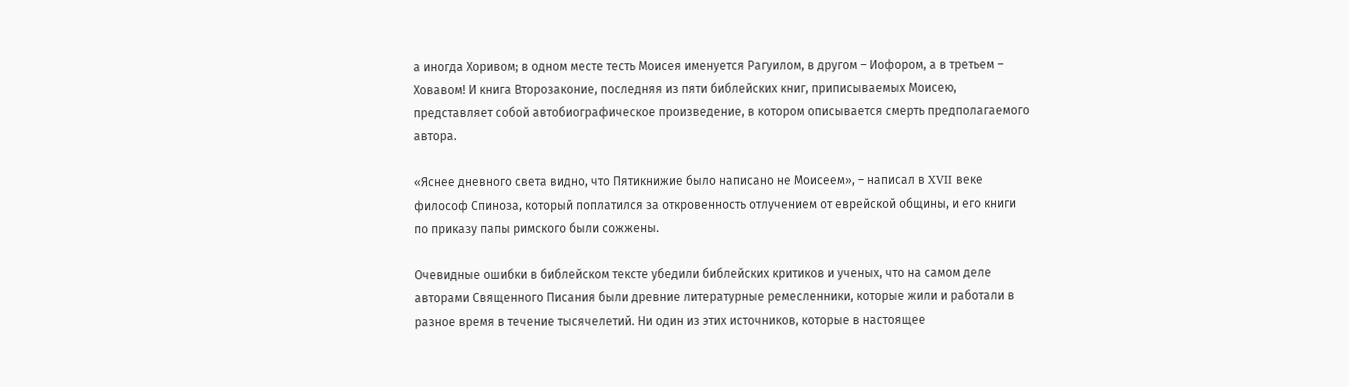а иногда Хоривом; в одном месте тесть Моисея именуется Рагуилом, в другом – Иофором, а в третьем – Ховавом! И книга Второзаконие, последняя из пяти библейских книг, приписываемых Моисею, представляет собой автобиографическое произведение, в котором описывается смерть предполагаемого автора.

«Яснее дневного света видно, что Пятикнижие было написано не Моисеем», – написал в XVII веке философ Спиноза, который поплатился за откровенность отлучением от еврейской общины, и его книги по приказу папы римского были сожжены.

Очевидные ошибки в библейском тексте убедили библейских критиков и ученых, что на самом деле авторами Священного Писания были древние литературные ремесленники, которые жили и работали в разное время в течение тысячелетий. Ни один из этих источников, которые в настоящее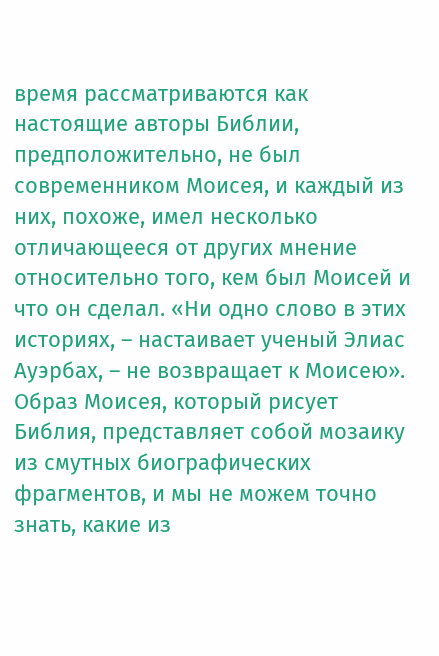время рассматриваются как настоящие авторы Библии, предположительно, не был современником Моисея, и каждый из них, похоже, имел несколько отличающееся от других мнение относительно того, кем был Моисей и что он сделал. «Ни одно слово в этих историях, – настаивает ученый Элиас Ауэрбах, – не возвращает к Моисею». Образ Моисея, который рисует Библия, представляет собой мозаику из смутных биографических фрагментов, и мы не можем точно знать, какие из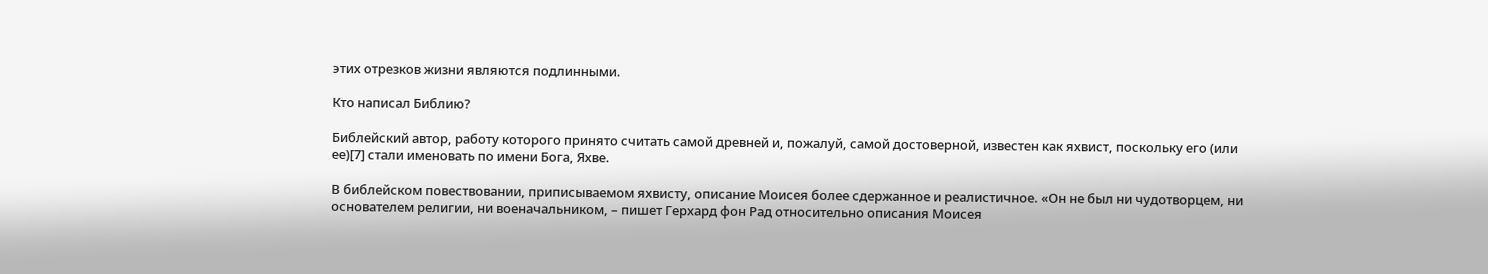этих отрезков жизни являются подлинными.

Кто написал Библию?

Библейский автор, работу которого принято считать самой древней и, пожалуй, самой достоверной, известен как яхвист, поскольку его (или ее)[7] стали именовать по имени Бога, Яхве.

В библейском повествовании, приписываемом яхвисту, описание Моисея более сдержанное и реалистичное. «Он не был ни чудотворцем, ни основателем религии, ни военачальником, – пишет Герхард фон Рад относительно описания Моисея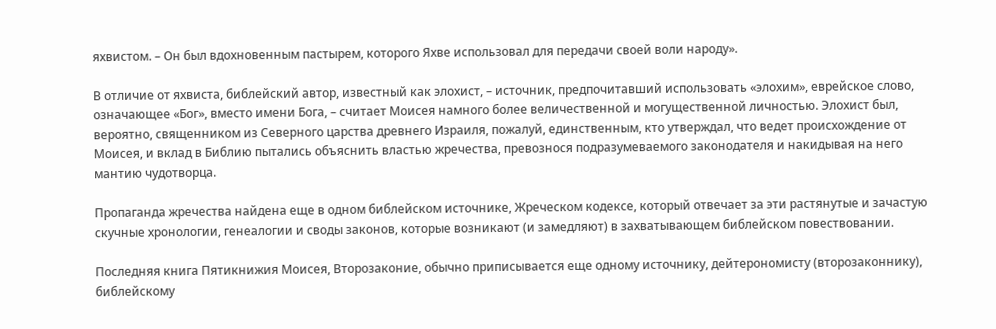яхвистом. – Он был вдохновенным пастырем, которого Яхве использовал для передачи своей воли народу».

В отличие от яхвиста, библейский автор, известный как элохист, – источник, предпочитавший использовать «элохим», еврейское слово, означающее «Бог», вместо имени Бога, – считает Моисея намного более величественной и могущественной личностью. Элохист был, вероятно, священником из Северного царства древнего Израиля, пожалуй, единственным, кто утверждал, что ведет происхождение от Моисея, и вклад в Библию пытались объяснить властью жречества, превознося подразумеваемого законодателя и накидывая на него мантию чудотворца.

Пропаганда жречества найдена еще в одном библейском источнике, Жреческом кодексе, который отвечает за эти растянутые и зачастую скучные хронологии, генеалогии и своды законов, которые возникают (и замедляют) в захватывающем библейском повествовании.

Последняя книга Пятикнижия Моисея, Второзаконие, обычно приписывается еще одному источнику, дейтерономисту (второзаконнику), библейскому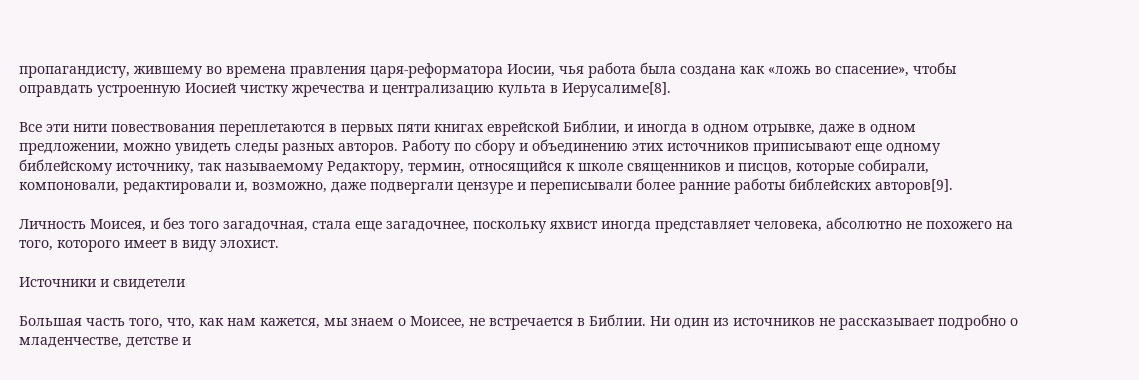пропагандисту, жившему во времена правления царя-реформатора Иосии, чья работа была создана как «ложь во спасение», чтобы оправдать устроенную Иосией чистку жречества и централизацию культа в Иерусалиме[8].

Все эти нити повествования переплетаются в первых пяти книгах еврейской Библии, и иногда в одном отрывке, даже в одном предложении, можно увидеть следы разных авторов. Работу по сбору и объединению этих источников приписывают еще одному библейскому источнику, так называемому Редактору, термин, относящийся к школе священников и писцов, которые собирали, компоновали, редактировали и, возможно, даже подвергали цензуре и переписывали более ранние работы библейских авторов[9].

Личность Моисея, и без того загадочная, стала еще загадочнее, поскольку яхвист иногда представляет человека, абсолютно не похожего на того, которого имеет в виду элохист.

Источники и свидетели

Большая часть того, что, как нам кажется, мы знаем о Моисее, не встречается в Библии. Ни один из источников не рассказывает подробно о младенчестве, детстве и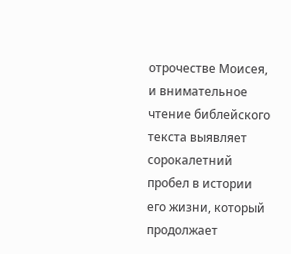отрочестве Моисея, и внимательное чтение библейского текста выявляет сорокалетний пробел в истории его жизни, который продолжает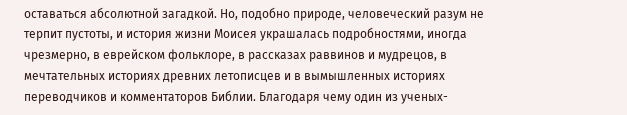оставаться абсолютной загадкой. Но, подобно природе, человеческий разум не терпит пустоты, и история жизни Моисея украшалась подробностями, иногда чрезмерно, в еврейском фольклоре, в рассказах раввинов и мудрецов, в мечтательных историях древних летописцев и в вымышленных историях переводчиков и комментаторов Библии. Благодаря чему один из ученых-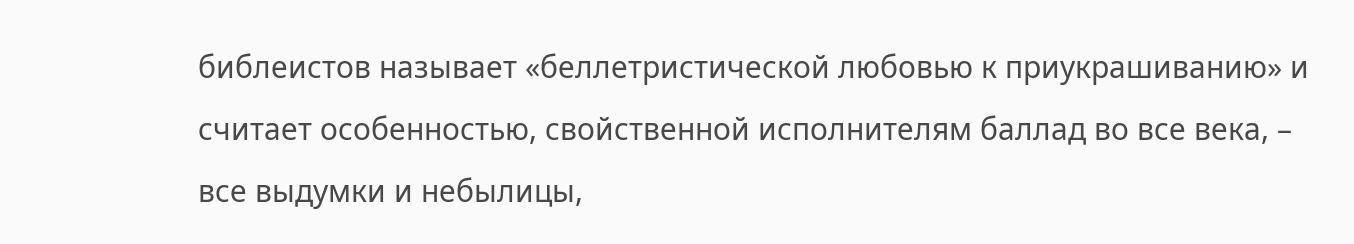библеистов называет «беллетристической любовью к приукрашиванию» и считает особенностью, свойственной исполнителям баллад во все века, – все выдумки и небылицы,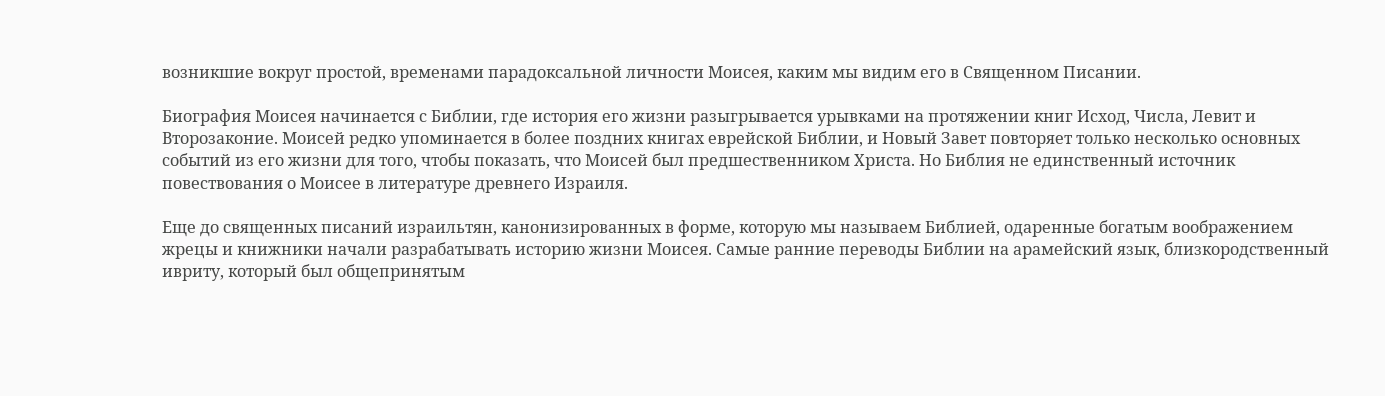возникшие вокруг простой, временами парадоксальной личности Моисея, каким мы видим его в Священном Писании.

Биография Моисея начинается с Библии, где история его жизни разыгрывается урывками на протяжении книг Исход, Числа, Левит и Второзаконие. Моисей редко упоминается в более поздних книгах еврейской Библии, и Новый Завет повторяет только несколько основных событий из его жизни для того, чтобы показать, что Моисей был предшественником Христа. Но Библия не единственный источник повествования о Моисее в литературе древнего Израиля.

Еще до священных писаний израильтян, канонизированных в форме, которую мы называем Библией, одаренные богатым воображением жрецы и книжники начали разрабатывать историю жизни Моисея. Самые ранние переводы Библии на арамейский язык, близкородственный ивриту, который был общепринятым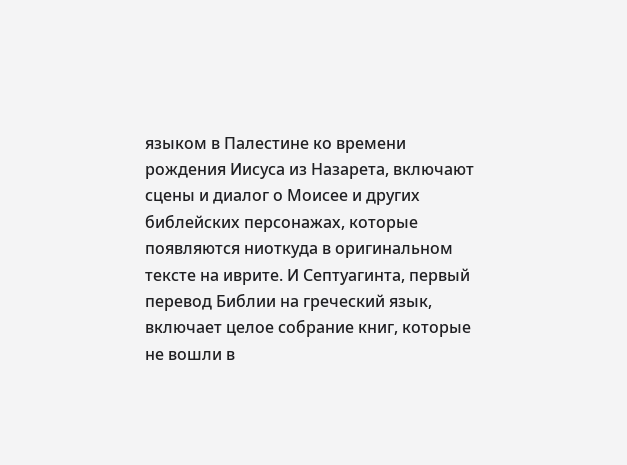языком в Палестине ко времени рождения Иисуса из Назарета, включают сцены и диалог о Моисее и других библейских персонажах, которые появляются ниоткуда в оригинальном тексте на иврите. И Септуагинта, первый перевод Библии на греческий язык, включает целое собрание книг, которые не вошли в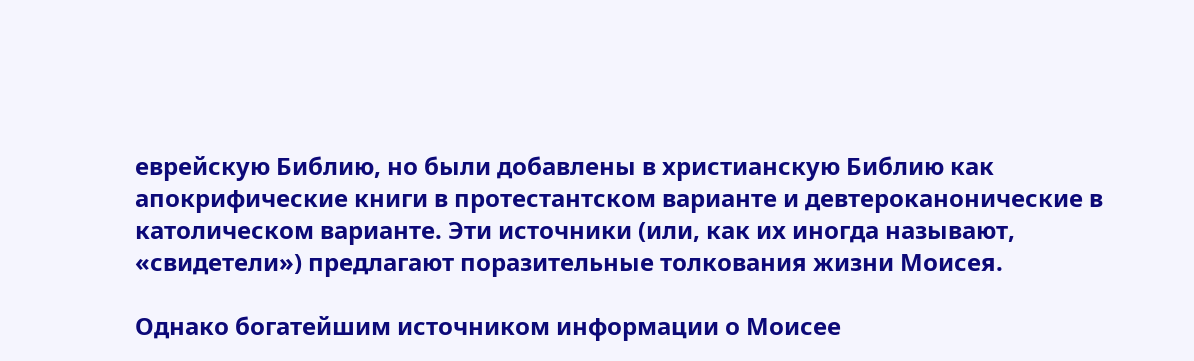еврейскую Библию, но были добавлены в христианскую Библию как апокрифические книги в протестантском варианте и девтероканонические в католическом варианте. Эти источники (или, как их иногда называют, «свидетели») предлагают поразительные толкования жизни Моисея.

Однако богатейшим источником информации о Моисее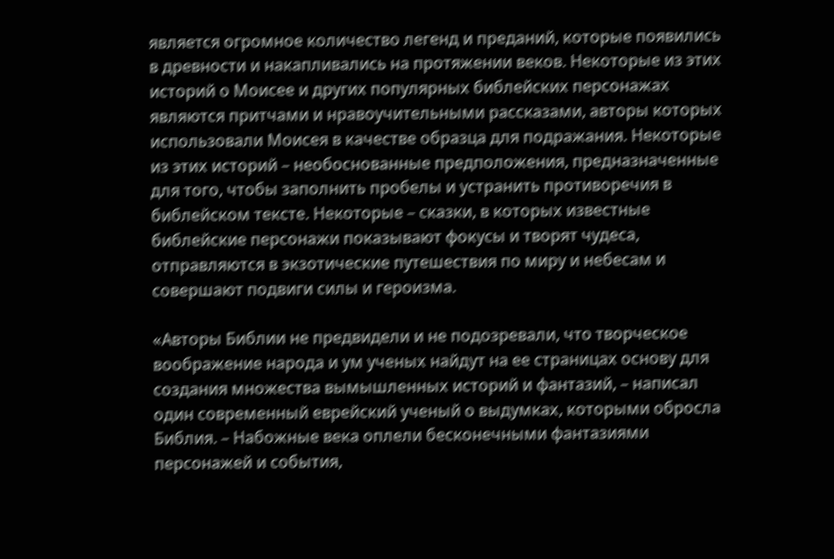является огромное количество легенд и преданий, которые появились в древности и накапливались на протяжении веков. Некоторые из этих историй о Моисее и других популярных библейских персонажах являются притчами и нравоучительными рассказами, авторы которых использовали Моисея в качестве образца для подражания. Некоторые из этих историй – необоснованные предположения, предназначенные для того, чтобы заполнить пробелы и устранить противоречия в библейском тексте. Некоторые – сказки, в которых известные библейские персонажи показывают фокусы и творят чудеса, отправляются в экзотические путешествия по миру и небесам и совершают подвиги силы и героизма.

«Авторы Библии не предвидели и не подозревали, что творческое воображение народа и ум ученых найдут на ее страницах основу для создания множества вымышленных историй и фантазий, – написал один современный еврейский ученый о выдумках, которыми обросла Библия. – Набожные века оплели бесконечными фантазиями персонажей и события,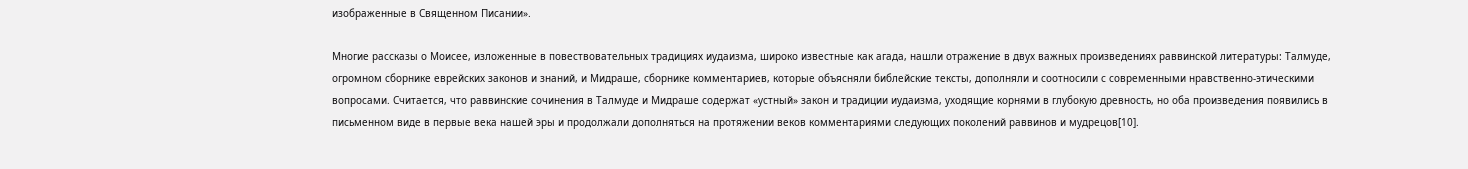изображенные в Священном Писании».

Многие рассказы о Моисее, изложенные в повествовательных традициях иудаизма, широко известные как агада, нашли отражение в двух важных произведениях раввинской литературы: Талмуде, огромном сборнике еврейских законов и знаний, и Мидраше, сборнике комментариев, которые объясняли библейские тексты, дополняли и соотносили с современными нравственно-этическими вопросами. Считается, что раввинские сочинения в Талмуде и Мидраше содержат «устный» закон и традиции иудаизма, уходящие корнями в глубокую древность, но оба произведения появились в письменном виде в первые века нашей эры и продолжали дополняться на протяжении веков комментариями следующих поколений раввинов и мудрецов[10].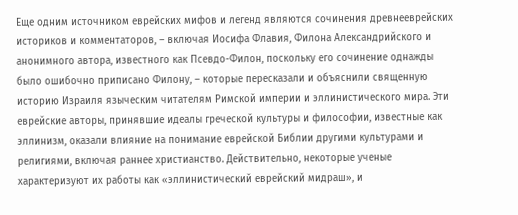Еще одним источником еврейских мифов и легенд являются сочинения древнееврейских историков и комментаторов, – включая Иосифа Флавия, Филона Александрийского и анонимного автора, известного как Псевдо-Филон, поскольку его сочинение однажды было ошибочно приписано Филону, – которые пересказали и объяснили священную историю Израиля языческим читателям Римской империи и эллинистического мира. Эти еврейские авторы, принявшие идеалы греческой культуры и философии, известные как эллинизм, оказали влияние на понимание еврейской Библии другими культурами и религиями, включая раннее христианство. Действительно, некоторые ученые характеризуют их работы как «эллинистический еврейский мидраш», и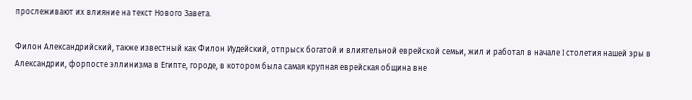прослеживают их влияние на текст Нового Завета.

Филон Александрийский, также известный как Филон Иудейский, отпрыск богатой и влиятельной еврейской семьи, жил и работал в начале I столетия нашей эры в Александрии, форпосте эллинизма в Египте, городе, в котором была самая крупная еврейская община вне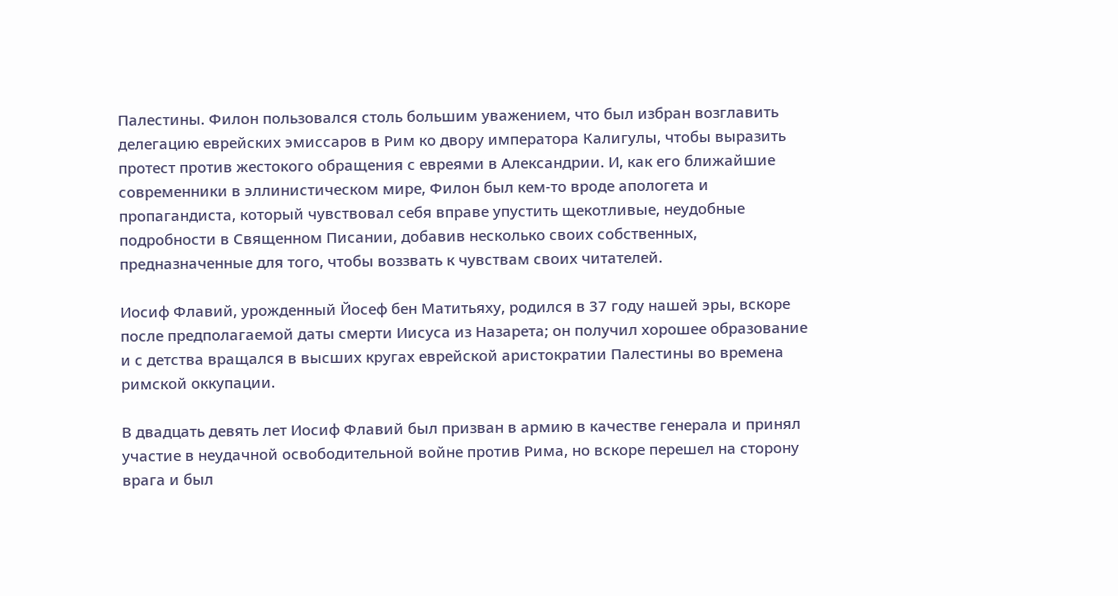Палестины. Филон пользовался столь большим уважением, что был избран возглавить делегацию еврейских эмиссаров в Рим ко двору императора Калигулы, чтобы выразить протест против жестокого обращения с евреями в Александрии. И, как его ближайшие современники в эллинистическом мире, Филон был кем-то вроде апологета и пропагандиста, который чувствовал себя вправе упустить щекотливые, неудобные подробности в Священном Писании, добавив несколько своих собственных, предназначенные для того, чтобы воззвать к чувствам своих читателей.

Иосиф Флавий, урожденный Йосеф бен Матитьяху, родился в 37 году нашей эры, вскоре после предполагаемой даты смерти Иисуса из Назарета; он получил хорошее образование и с детства вращался в высших кругах еврейской аристократии Палестины во времена римской оккупации.

В двадцать девять лет Иосиф Флавий был призван в армию в качестве генерала и принял участие в неудачной освободительной войне против Рима, но вскоре перешел на сторону врага и был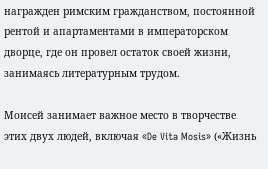награжден римским гражданством, постоянной рентой и апартаментами в императорском дворце, где он провел остаток своей жизни, занимаясь литературным трудом.

Моисей занимает важное место в творчестве этих двух людей, включая «De Vita Mosis» («Жизнь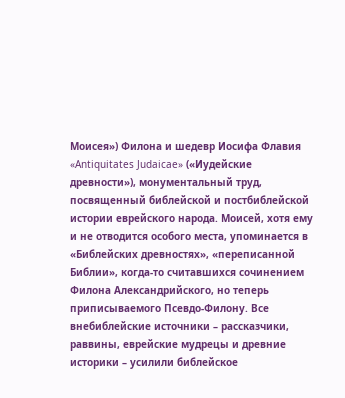Моисея») Филона и шедевр Иосифа Флавия «Antiquitates Judaicae» («Иудейские древности»), монументальный труд, посвященный библейской и постбиблейской истории еврейского народа. Моисей, хотя ему и не отводится особого места, упоминается в «Библейских древностях», «переписанной Библии», когда-то считавшихся сочинением Филона Александрийского, но теперь приписываемого Псевдо-Филону. Все внебиблейские источники – рассказчики, раввины, еврейские мудрецы и древние историки – усилили библейское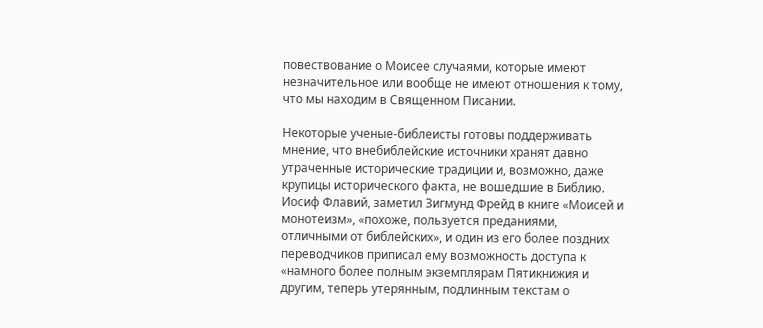повествование о Моисее случаями, которые имеют незначительное или вообще не имеют отношения к тому, что мы находим в Священном Писании.

Некоторые ученые-библеисты готовы поддерживать мнение, что внебиблейские источники хранят давно утраченные исторические традиции и, возможно, даже крупицы исторического факта, не вошедшие в Библию. Иосиф Флавий, заметил Зигмунд Фрейд в книге «Моисей и монотеизм», «похоже, пользуется преданиями, отличными от библейских», и один из его более поздних переводчиков приписал ему возможность доступа к «намного более полным экземплярам Пятикнижия и другим, теперь утерянным, подлинным текстам о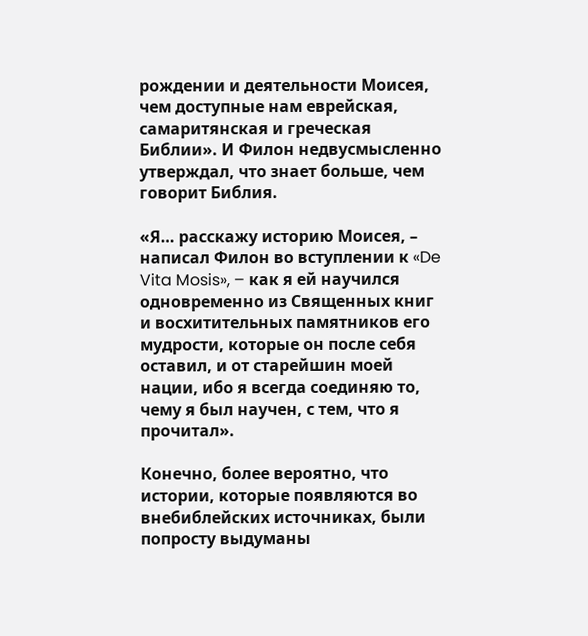рождении и деятельности Моисея, чем доступные нам еврейская, самаритянская и греческая Библии». И Филон недвусмысленно утверждал, что знает больше, чем говорит Библия.

«Я… расскажу историю Моисея, – написал Филон во вступлении к «De Vita Mosis», – как я ей научился одновременно из Священных книг и восхитительных памятников его мудрости, которые он после себя оставил, и от старейшин моей нации, ибо я всегда соединяю то, чему я был научен, с тем, что я прочитал».

Конечно, более вероятно, что истории, которые появляются во внебиблейских источниках, были попросту выдуманы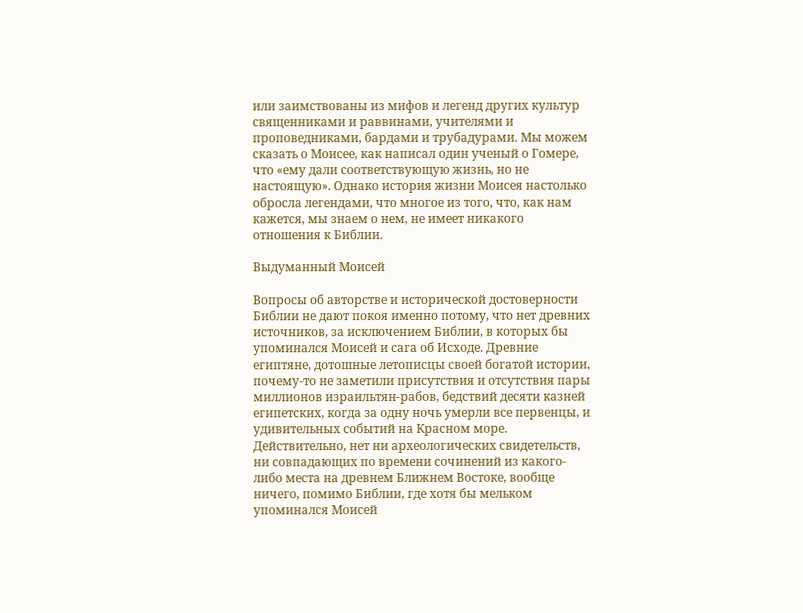или заимствованы из мифов и легенд других культур священниками и раввинами, учителями и проповедниками, бардами и трубадурами. Мы можем сказать о Моисее, как написал один ученый о Гомере, что «ему дали соответствующую жизнь, но не настоящую». Однако история жизни Моисея настолько обросла легендами, что многое из того, что, как нам кажется, мы знаем о нем, не имеет никакого отношения к Библии.

Выдуманный Моисей

Вопросы об авторстве и исторической достоверности Библии не дают покоя именно потому, что нет древних источников, за исключением Библии, в которых бы упоминался Моисей и сага об Исходе. Древние египтяне, дотошные летописцы своей богатой истории, почему-то не заметили присутствия и отсутствия пары миллионов израильтян-рабов, бедствий десяти казней египетских, когда за одну ночь умерли все первенцы, и удивительных событий на Красном море. Действительно, нет ни археологических свидетельств, ни совпадающих по времени сочинений из какого-либо места на древнем Ближнем Востоке, вообще ничего, помимо Библии, где хотя бы мельком упоминался Моисей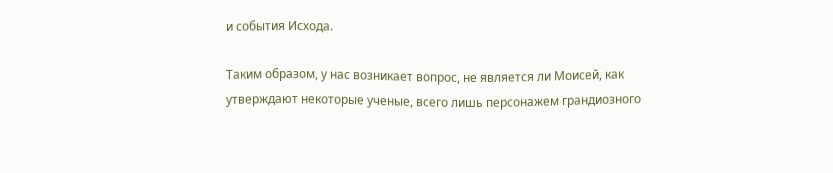и события Исхода.

Таким образом, у нас возникает вопрос, не является ли Моисей, как утверждают некоторые ученые, всего лишь персонажем грандиозного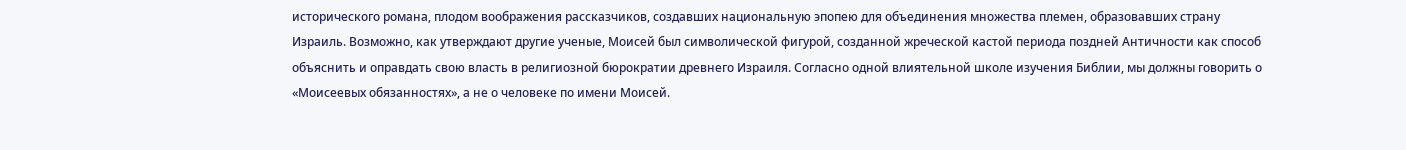исторического романа, плодом воображения рассказчиков, создавших национальную эпопею для объединения множества племен, образовавших страну Израиль. Возможно, как утверждают другие ученые, Моисей был символической фигурой, созданной жреческой кастой периода поздней Античности как способ объяснить и оправдать свою власть в религиозной бюрократии древнего Израиля. Согласно одной влиятельной школе изучения Библии, мы должны говорить о «Моисеевых обязанностях», а не о человеке по имени Моисей.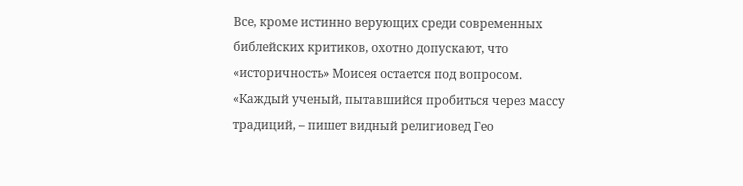Все, кроме истинно верующих среди современных библейских критиков, охотно допускают, что «историчность» Моисея остается под вопросом. «Каждый ученый, пытавшийся пробиться через массу традиций, – пишет видный религиовед Гео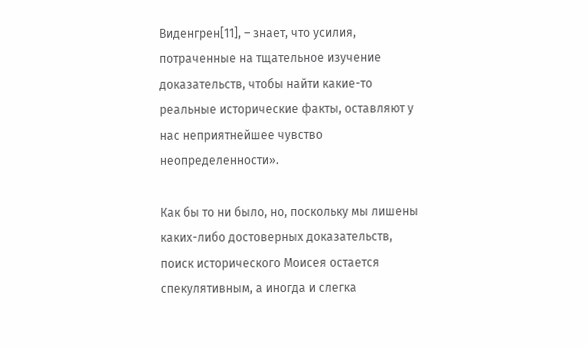Виденгрен[11], – знает, что усилия, потраченные на тщательное изучение доказательств, чтобы найти какие-то реальные исторические факты, оставляют у нас неприятнейшее чувство неопределенности».

Как бы то ни было, но, поскольку мы лишены каких-либо достоверных доказательств, поиск исторического Моисея остается спекулятивным, а иногда и слегка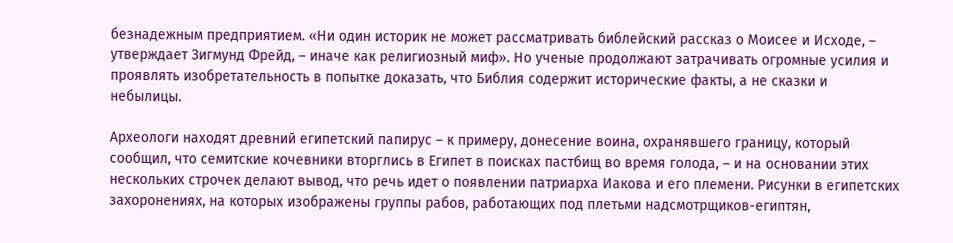безнадежным предприятием. «Ни один историк не может рассматривать библейский рассказ о Моисее и Исходе, – утверждает Зигмунд Фрейд, – иначе как религиозный миф». Но ученые продолжают затрачивать огромные усилия и проявлять изобретательность в попытке доказать, что Библия содержит исторические факты, а не сказки и небылицы.

Археологи находят древний египетский папирус – к примеру, донесение воина, охранявшего границу, который сообщил, что семитские кочевники вторглись в Египет в поисках пастбищ во время голода, – и на основании этих нескольких строчек делают вывод, что речь идет о появлении патриарха Иакова и его племени. Рисунки в египетских захоронениях, на которых изображены группы рабов, работающих под плетьми надсмотрщиков-египтян,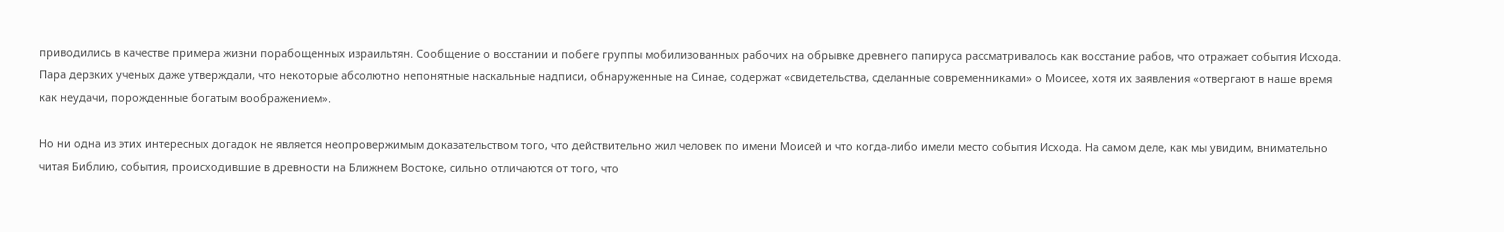приводились в качестве примера жизни порабощенных израильтян. Сообщение о восстании и побеге группы мобилизованных рабочих на обрывке древнего папируса рассматривалось как восстание рабов, что отражает события Исхода. Пара дерзких ученых даже утверждали, что некоторые абсолютно непонятные наскальные надписи, обнаруженные на Синае, содержат «свидетельства, сделанные современниками» о Моисее, хотя их заявления «отвергают в наше время как неудачи, порожденные богатым воображением».

Но ни одна из этих интересных догадок не является неопровержимым доказательством того, что действительно жил человек по имени Моисей и что когда-либо имели место события Исхода. На самом деле, как мы увидим, внимательно читая Библию, события, происходившие в древности на Ближнем Востоке, сильно отличаются от того, что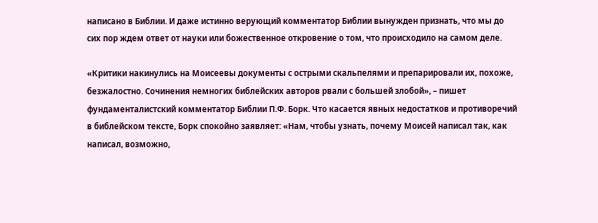написано в Библии. И даже истинно верующий комментатор Библии вынужден признать, что мы до сих пор ждем ответ от науки или божественное откровение о том, что происходило на самом деле.

«Критики накинулись на Моисеевы документы с острыми скальпелями и препарировали их, похоже, безжалостно. Сочинения немногих библейских авторов рвали с большей злобой», – пишет фундаменталистский комментатор Библии П.Ф. Борк. Что касается явных недостатков и противоречий в библейском тексте, Борк спокойно заявляет: «Нам, чтобы узнать, почему Моисей написал так, как написал, возможно,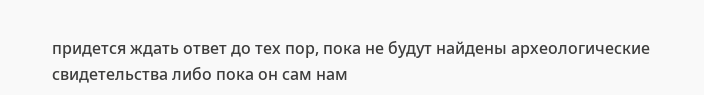придется ждать ответ до тех пор, пока не будут найдены археологические свидетельства либо пока он сам нам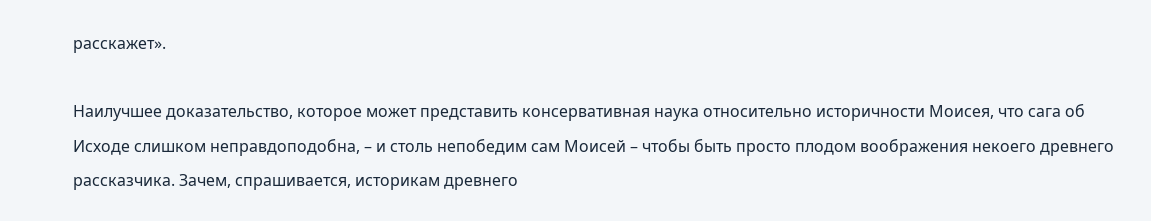расскажет».

Наилучшее доказательство, которое может представить консервативная наука относительно историчности Моисея, что сага об Исходе слишком неправдоподобна, – и столь непобедим сам Моисей – чтобы быть просто плодом воображения некоего древнего рассказчика. Зачем, спрашивается, историкам древнего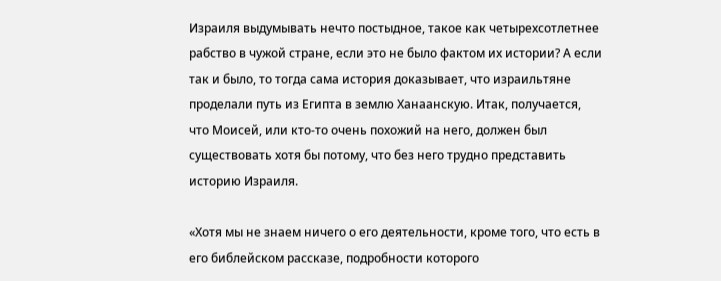Израиля выдумывать нечто постыдное, такое как четырехсотлетнее рабство в чужой стране, если это не было фактом их истории? А если так и было, то тогда сама история доказывает, что израильтяне проделали путь из Египта в землю Ханаанскую. Итак, получается, что Моисей, или кто-то очень похожий на него, должен был существовать хотя бы потому, что без него трудно представить историю Израиля.

«Хотя мы не знаем ничего о его деятельности, кроме того, что есть в его библейском рассказе, подробности которого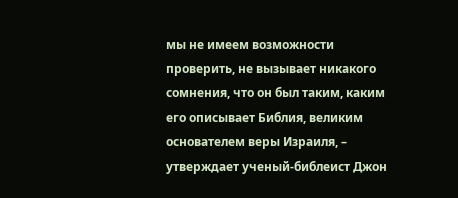мы не имеем возможности проверить, не вызывает никакого сомнения, что он был таким, каким его описывает Библия, великим основателем веры Израиля, – утверждает ученый-библеист Джон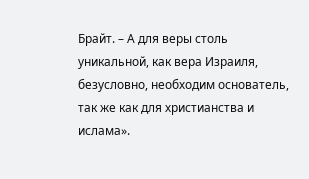Брайт. – А для веры столь уникальной, как вера Израиля, безусловно, необходим основатель, так же как для христианства и ислама».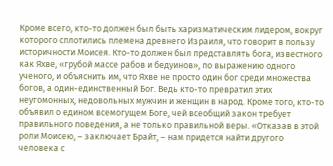Кроме всего, кто-то должен был быть харизматическим лидером, вокруг которого сплотились племена древнего Израиля, что говорит в пользу историчности Моисея. Кто-то должен был представлять бога, известного как Яхве, «грубой массе рабов и бедуинов», по выражению одного ученого, и объяснить им, что Яхве не просто один бог среди множества богов, а один-единственный Бог. Ведь кто-то превратил этих неугомонных, недовольных мужчин и женщин в народ. Кроме того, кто-то объявил о едином всемогущем Боге, чей всеобщий закон требует правильного поведения, а не только правильной веры. «Отказав в этой роли Моисею, – заключает Брайт, – нам придется найти другого человека с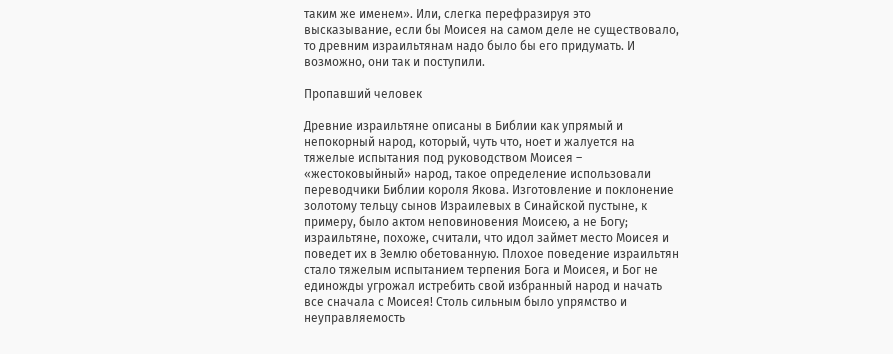таким же именем». Или, слегка перефразируя это высказывание, если бы Моисея на самом деле не существовало, то древним израильтянам надо было бы его придумать. И возможно, они так и поступили.

Пропавший человек

Древние израильтяне описаны в Библии как упрямый и непокорный народ, который, чуть что, ноет и жалуется на тяжелые испытания под руководством Моисея – «жестоковыйный» народ, такое определение использовали переводчики Библии короля Якова. Изготовление и поклонение золотому тельцу сынов Израилевых в Синайской пустыне, к примеру, было актом неповиновения Моисею, а не Богу; израильтяне, похоже, считали, что идол займет место Моисея и поведет их в Землю обетованную. Плохое поведение израильтян стало тяжелым испытанием терпения Бога и Моисея, и Бог не единожды угрожал истребить свой избранный народ и начать все сначала с Моисея! Столь сильным было упрямство и неуправляемость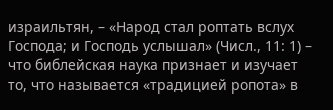израильтян, – «Народ стал роптать вслух Господа; и Господь услышал» (Числ., 11: 1) – что библейская наука признает и изучает то, что называется «традицией ропота» в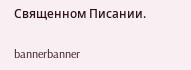Священном Писании.

bannerbanner